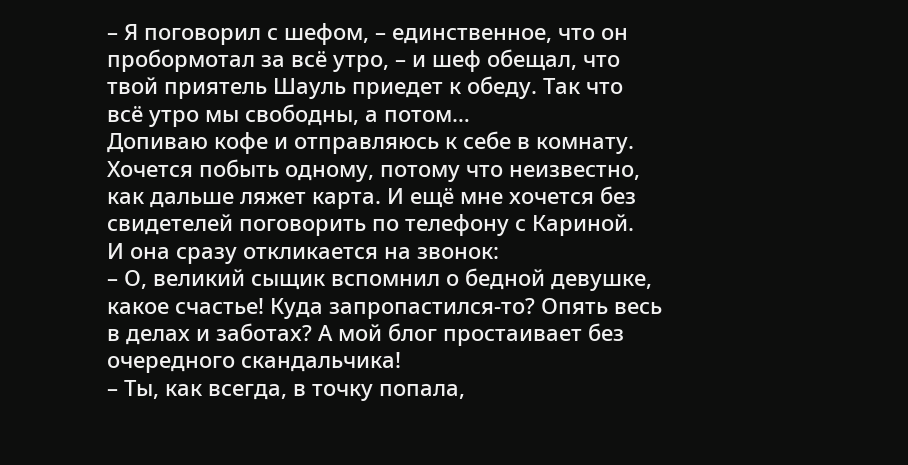– Я поговорил с шефом, – единственное, что он пробормотал за всё утро, – и шеф обещал, что твой приятель Шауль приедет к обеду. Так что всё утро мы свободны, а потом…
Допиваю кофе и отправляюсь к себе в комнату. Хочется побыть одному, потому что неизвестно, как дальше ляжет карта. И ещё мне хочется без свидетелей поговорить по телефону с Кариной.
И она сразу откликается на звонок:
– О, великий сыщик вспомнил о бедной девушке, какое счастье! Куда запропастился-то? Опять весь в делах и заботах? А мой блог простаивает без очередного скандальчика!
– Ты, как всегда, в точку попала,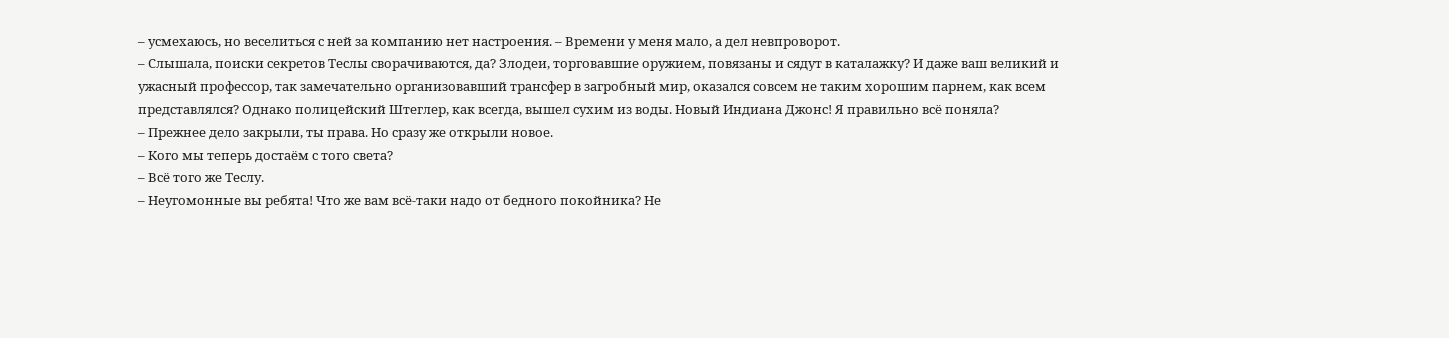– усмехаюсь, но веселиться с ней за компанию нет настроения. – Времени у меня мало, а дел невпроворот.
– Слышала, поиски секретов Теслы сворачиваются, да? Злодеи, торговавшие оружием, повязаны и сядут в каталажку? И даже ваш великий и ужасный профессор, так замечательно организовавший трансфер в загробный мир, оказался совсем не таким хорошим парнем, как всем представлялся? Однако полицейский Штеглер, как всегда, вышел сухим из воды. Новый Индиана Джонс! Я правильно всё поняла?
– Прежнее дело закрыли, ты права. Но сразу же открыли новое.
– Кого мы теперь достаём с того света?
– Всё того же Теслу.
– Неугомонные вы ребята! Что же вам всё-таки надо от бедного покойника? Не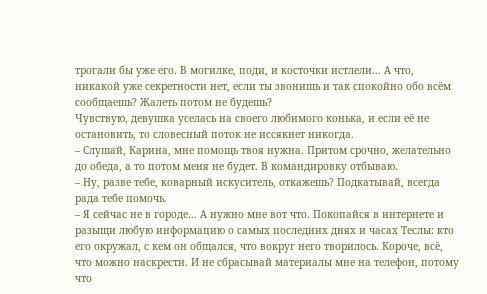трогали бы уже его. В могилке, поди, и косточки истлели… А что, никакой уже секретности нет, если ты звонишь и так спокойно обо всём сообщаешь? Жалеть потом не будешь?
Чувствую, девушка уселась на своего любимого конька, и если её не остановить, то словесный поток не иссякнет никогда.
– Слушай, Карина, мне помощь твоя нужна. Притом срочно, желательно до обеда, а то потом меня не будет. В командировку отбываю.
– Ну, разве тебе, коварный искуситель, откажешь? Подкатывай, всегда рада тебе помочь.
– Я сейчас не в городе… А нужно мне вот что. Покопайся в интернете и разыщи любую информацию о самых последних днях и часах Теслы: кто его окружал, с кем он общался, что вокруг него творилось. Короче, всё, что можно наскрести. И не сбрасывай материалы мне на телефон, потому что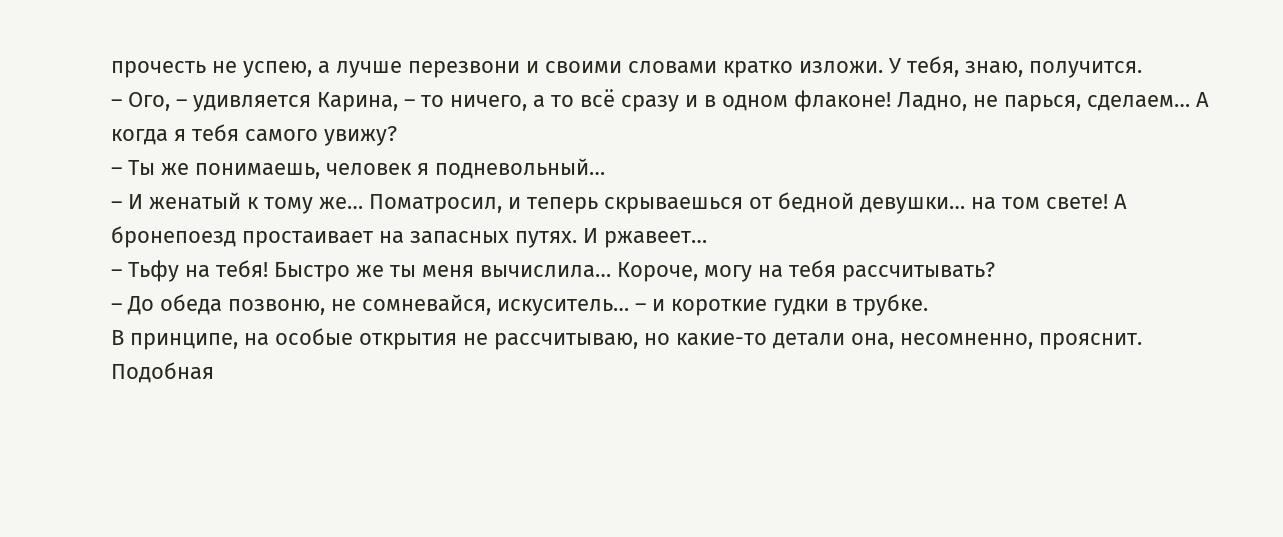прочесть не успею, а лучше перезвони и своими словами кратко изложи. У тебя, знаю, получится.
– Ого, – удивляется Карина, – то ничего, а то всё сразу и в одном флаконе! Ладно, не парься, сделаем… А когда я тебя самого увижу?
– Ты же понимаешь, человек я подневольный…
– И женатый к тому же… Поматросил, и теперь скрываешься от бедной девушки… на том свете! А бронепоезд простаивает на запасных путях. И ржавеет…
– Тьфу на тебя! Быстро же ты меня вычислила… Короче, могу на тебя рассчитывать?
– До обеда позвоню, не сомневайся, искуситель… – и короткие гудки в трубке.
В принципе, на особые открытия не рассчитываю, но какие-то детали она, несомненно, прояснит. Подобная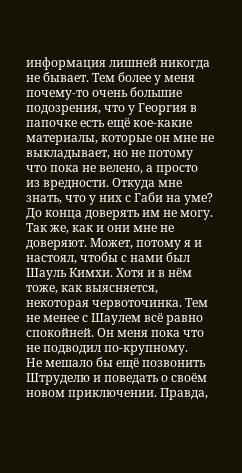информация лишней никогда не бывает. Тем более у меня почему-то очень большие подозрения, что у Георгия в папочке есть ещё кое-какие материалы, которые он мне не выкладывает, но не потому что пока не велено, а просто из вредности. Откуда мне знать, что у них с Габи на уме? До конца доверять им не могу. Так же, как и они мне не доверяют. Может, потому я и настоял, чтобы с нами был Шауль Кимхи. Хотя и в нём тоже, как выясняется, некоторая червоточинка. Тем не менее с Шаулем всё равно спокойней. Он меня пока что не подводил по-крупному.
Не мешало бы ещё позвонить Штруделю и поведать о своём новом приключении. Правда,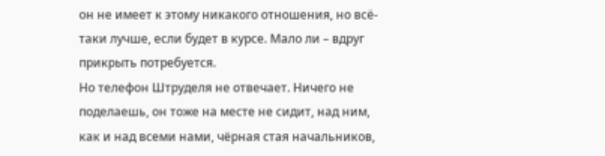он не имеет к этому никакого отношения, но всё-таки лучше, если будет в курсе. Мало ли – вдруг прикрыть потребуется.
Но телефон Штруделя не отвечает. Ничего не поделаешь, он тоже на месте не сидит, над ним, как и над всеми нами, чёрная стая начальников,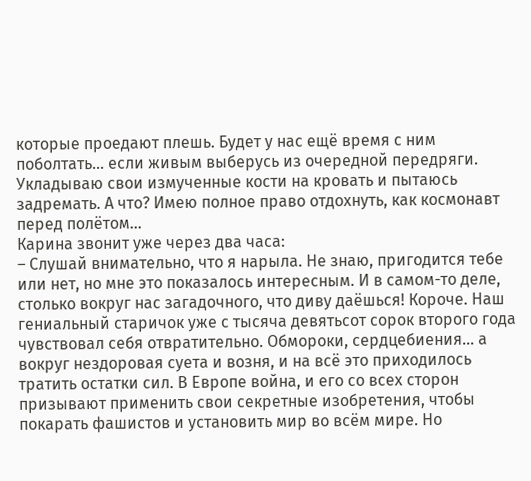которые проедают плешь. Будет у нас ещё время с ним поболтать… если живым выберусь из очередной передряги.
Укладываю свои измученные кости на кровать и пытаюсь задремать. А что? Имею полное право отдохнуть, как космонавт перед полётом…
Карина звонит уже через два часа:
– Слушай внимательно, что я нарыла. Не знаю, пригодится тебе или нет, но мне это показалось интересным. И в самом-то деле, столько вокруг нас загадочного, что диву даёшься! Короче. Наш гениальный старичок уже с тысяча девятьсот сорок второго года чувствовал себя отвратительно. Обмороки, сердцебиения… а вокруг нездоровая суета и возня, и на всё это приходилось тратить остатки сил. В Европе война, и его со всех сторон призывают применить свои секретные изобретения, чтобы покарать фашистов и установить мир во всём мире. Но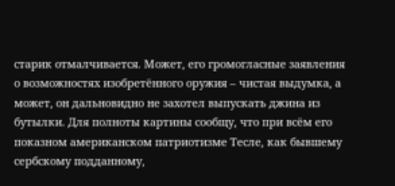старик отмалчивается. Может, его громогласные заявления о возможностях изобретённого оружия – чистая выдумка, а может, он дальновидно не захотел выпускать джина из бутылки. Для полноты картины сообщу, что при всём его показном американском патриотизме Тесле, как бывшему сербскому подданному,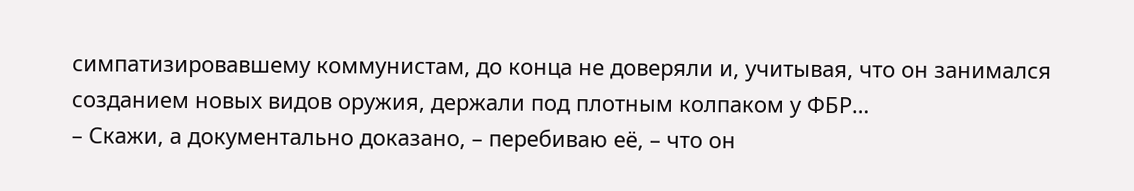симпатизировавшему коммунистам, до конца не доверяли и, учитывая, что он занимался созданием новых видов оружия, держали под плотным колпаком у ФБР…
– Скажи, а документально доказано, – перебиваю её, – что он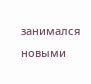занимался новыми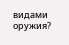видами оружия?